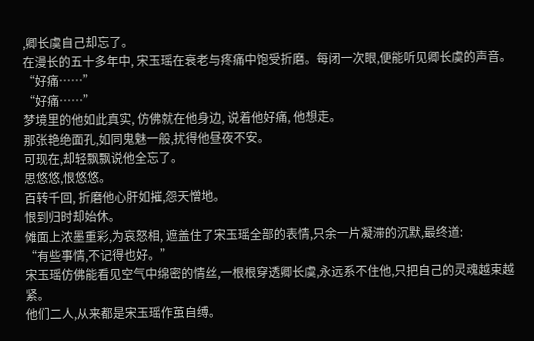,卿长虞自己却忘了。
在漫长的五十多年中, 宋玉瑶在衰老与疼痛中饱受折磨。每闭一次眼,便能听见卿长虞的声音。
“好痛……”
“好痛……”
梦境里的他如此真实, 仿佛就在他身边, 说着他好痛, 他想走。
那张艳绝面孔,如同鬼魅一般,扰得他昼夜不安。
可现在,却轻飘飘说他全忘了。
思悠悠,恨悠悠。
百转千回, 折磨他心肝如摧,怨天憎地。
恨到归时却始休。
傩面上浓墨重彩,为哀怒相, 遮盖住了宋玉瑶全部的表情,只余一片凝滞的沉默,最终道:
“有些事情,不记得也好。”
宋玉瑶仿佛能看见空气中绵密的情丝,一根根穿透卿长虞,永远系不住他,只把自己的灵魂越束越紧。
他们二人,从来都是宋玉瑶作茧自缚。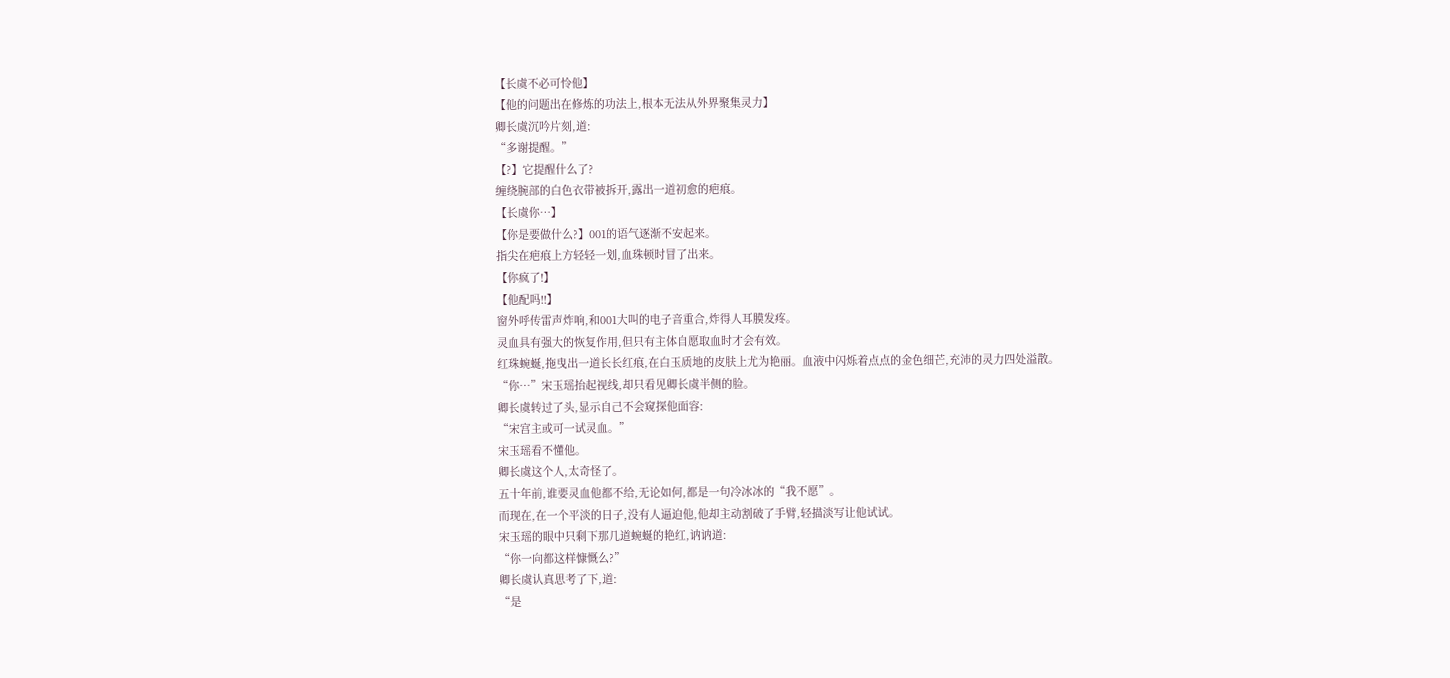【长虞不必可怜他】
【他的问题出在修炼的功法上,根本无法从外界聚集灵力】
卿长虞沉吟片刻,道:
“多谢提醒。”
【?】它提醒什么了?
缠绕腕部的白色衣带被拆开,露出一道初愈的疤痕。
【长虞你…】
【你是要做什么?】001的语气逐渐不安起来。
指尖在疤痕上方轻轻一划,血珠顿时冒了出来。
【你疯了!】
【他配吗!!】
窗外呼传雷声炸响,和001大叫的电子音重合,炸得人耳膜发疼。
灵血具有强大的恢复作用,但只有主体自愿取血时才会有效。
红珠蜿蜒,拖曳出一道长长红痕,在白玉质地的皮肤上尤为艳丽。血液中闪烁着点点的金色细芒,充沛的灵力四处溢散。
“你…”宋玉瑶抬起视线,却只看见卿长虞半侧的脸。
卿长虞转过了头,显示自己不会窥探他面容:
“宋宫主或可一试灵血。”
宋玉瑶看不懂他。
卿长虞这个人,太奇怪了。
五十年前,谁要灵血他都不给,无论如何,都是一句冷冰冰的“我不愿”。
而现在,在一个平淡的日子,没有人逼迫他,他却主动割破了手臂,轻描淡写让他试试。
宋玉瑶的眼中只剩下那几道蜿蜒的艳红,讷讷道:
“你一向都这样慷慨么?”
卿长虞认真思考了下,道:
“是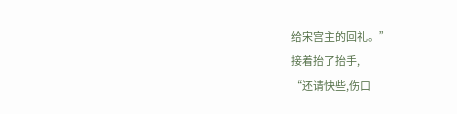给宋宫主的回礼。”
接着抬了抬手,
“还请快些,伤口